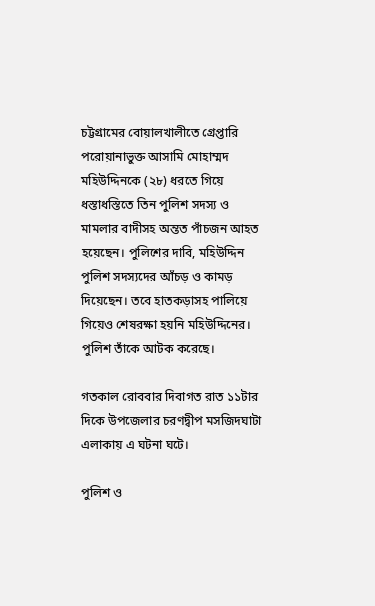চট্টগ্রামের বোয়ালখালীতে গ্রেপ্তারি পরোয়ানাভুক্ত আসামি মোহাম্মদ মহিউদ্দিনকে (২৮) ধরতে গিয়ে ধস্তাধস্তিতে তিন পুলিশ সদস্য ও মামলার বাদীসহ অন্তত পাঁচজন আহত হয়েছেন। পুলিশের দাবি, মহিউদ্দিন পুলিশ সদস্যদের আঁচড় ও কামড় দিয়েছেন। তবে হাতকড়াসহ পালিয়ে গিয়েও শেষরক্ষা হয়নি মহিউদ্দিনের। পুলিশ তাঁকে আটক করেছে।

গতকাল রোববার দিবাগত রাত ১১টার দিকে উপজেলার চরণদ্বীপ মসজিদঘাটা এলাকায় এ ঘটনা ঘটে।

পুলিশ ও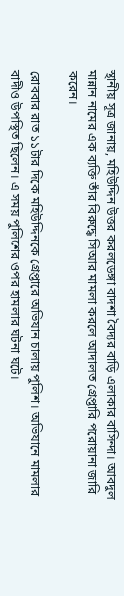স্থানীয় সূত্র জানায়, মহিউদ্দিন উত্তর করলডেঙ্গা বাদশা বৈদ্যর বাড়ি এলাকার বাসিন্দা। আবদুল মান্নান নামের এক ব্যক্তি তাঁর বিরুদ্ধে সিআর মামলা করলে আদালত গ্রেপ্তারি পরোয়ানা জারি করেন।

রোববার রাত ১১টার দিকে মহিউদ্দিনকে গ্রেপ্তারে অভিযান চালায় পুলিশ। অভিযানে মামলার বাদীও উপস্থিত ছিলেন। এ সময় পুলিশের ওপর হামলার ঘটনা ঘটে।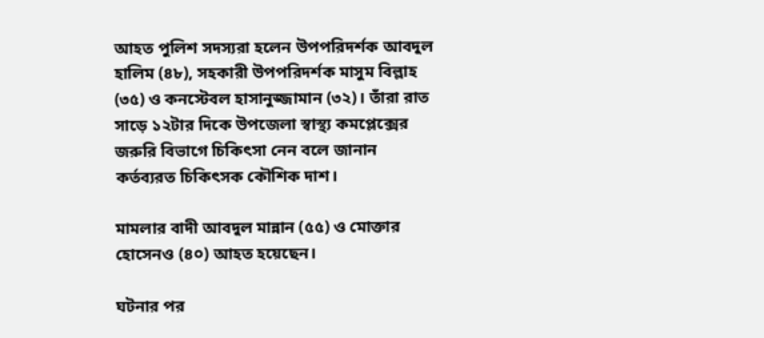আহত পুলিশ সদস্যরা হলেন উপপরিদর্শক আবদুল হালিম (৪৮), সহকারী উপপরিদর্শক মাসুম বিল্লাহ (৩৫) ও কনস্টেবল হাসানুজ্জামান (৩২)। তাঁরা রাত সাড়ে ১২টার দিকে উপজেলা স্বাস্থ্য কমপ্লেক্সের জরুরি বিভাগে চিকিৎসা নেন বলে জানান কর্তব্যরত চিকিৎসক কৌশিক দাশ।

মামলার বাদী আবদুল মান্নান (৫৫) ও মোক্তার হোসেনও (৪০) আহত হয়েছেন।

ঘটনার পর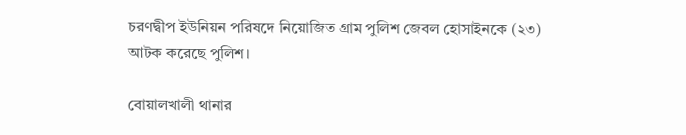চরণদ্বীপ ইউনিয়ন পরিষদে নিয়োজিত গ্রাম পুলিশ জেবল হোসাইনকে (২৩) আটক করেছে পুলিশ।

বোয়ালখালী থানার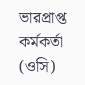ভারপ্রাপ্ত কর্মকর্তা (ওসি)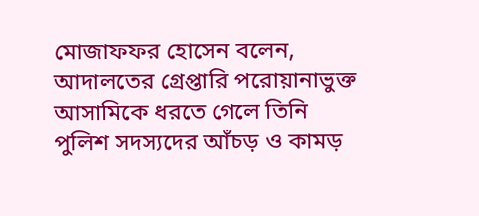মোজাফফর হোসেন বলেন, আদালতের গ্রেপ্তারি পরোয়ানাভুক্ত আসামিকে ধরতে গেলে তিনি পুলিশ সদস্যদের আঁচড় ও কামড়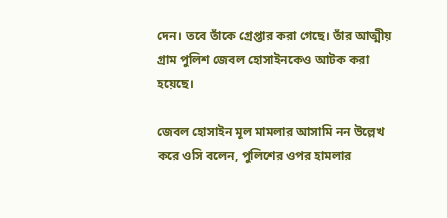দেন। তবে তাঁকে গ্রেপ্তার করা গেছে। তাঁর আত্মীয় গ্রাম পুলিশ জেবল হোসাইনকেও আটক করা হয়েছে।

জেবল হোসাইন মূল মামলার আসামি নন উল্লেখ করে ওসি বলেন, পুলিশের ওপর হামলার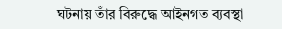ঘটনায় তাঁর বিরুদ্ধে আইনগত ব্যবস্থা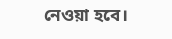নেওয়া হবে।